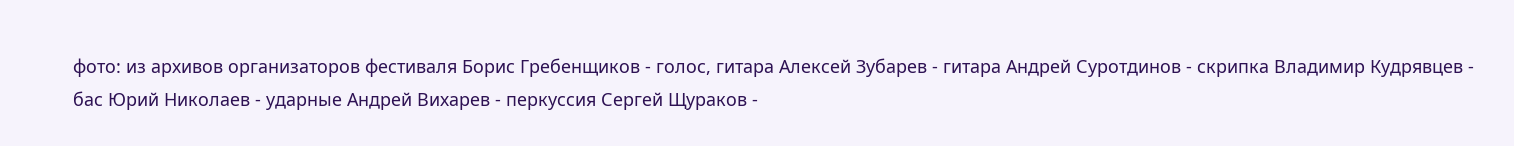фото: из архивов организаторов фестиваля Борис Гребенщиков - голос, гитара Алексей Зубарев - гитара Андрей Суротдинов - скрипка Владимир Кудрявцев - бас Юрий Николаев - ударные Андрей Вихарев - перкуссия Сергей Щураков -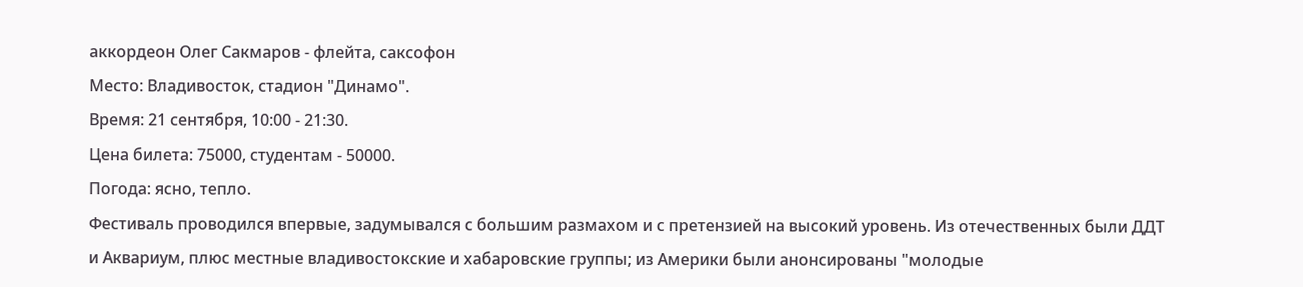аккордеон Олег Сакмаров - флейта, саксофон
Место: Владивосток, стадион "Динамо".
Время: 21 сентября, 10:00 - 21:30.
Цена билета: 75000, студентам - 50000.
Погода: ясно, тепло.
Фестиваль проводился впервые, задумывался с большим размахом и с претензией на высокий уровень. Из отечественных были ДДТ и Аквариум, плюс местные владивостокские и хабаровские группы; из Америки были анонсиpованы "молодые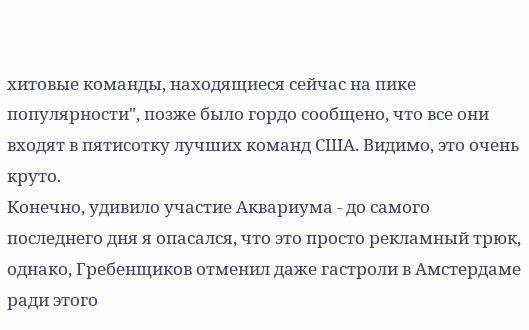хитовые команды, находящиеся сейчас на пике популярности", позже было гордо сообщено, что все они входят в пятисотку лучших команд США. Видимо, это очень круто.
Конечно, удивило участие Аквариума - до самого последнего дня я опасался, что это просто рекламный трюк, однако, Гребенщиков отменил даже гастроли в Амстердаме ради этого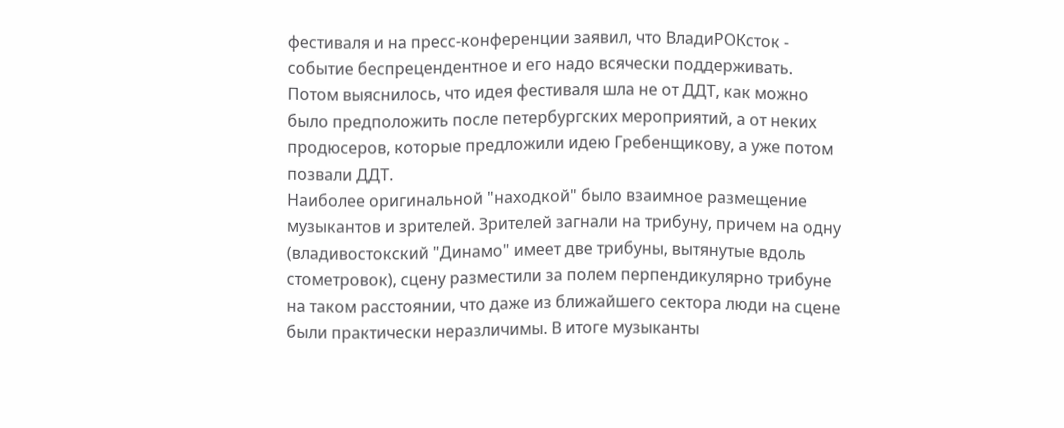фестиваля и на пресс-конференции заявил, что ВладиРОКсток - событие беспрецендентное и его надо всячески поддерживать. Потом выяснилось, что идея фестиваля шла не от ДДТ, как можно было предположить после петербургских мероприятий, а от неких продюсеров, которые предложили идею Гребенщикову, а уже потом позвали ДДТ.
Наиболее оригинальной "находкой" было взаимное размещение музыкантов и зрителей. Зрителей загнали на трибуну, причем на одну (владивостокский "Динамо" имеет две трибуны, вытянутые вдоль стометровок), сцену разместили за полем перпендикулярно трибуне на таком расстоянии, что даже из ближайшего сектора люди на сцене были практически неразличимы. В итоге музыканты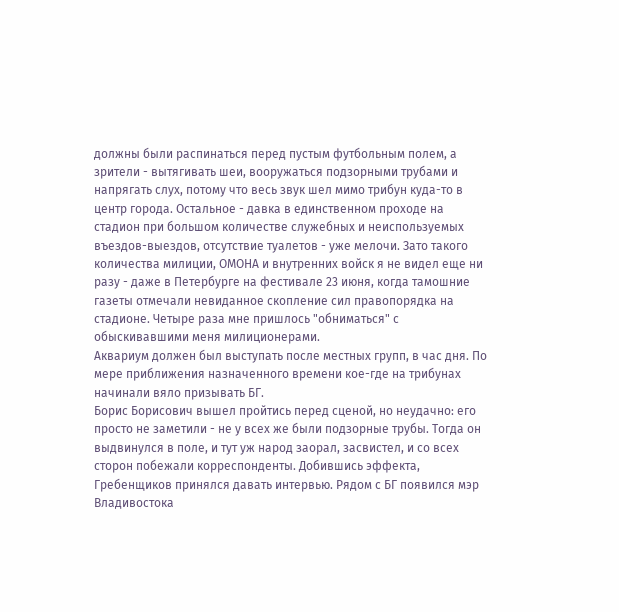должны были распинаться перед пустым футбольным полем, а зрители - вытягивать шеи, вооружаться подзорными трубами и напрягать слух, потому что весь звук шел мимо трибун куда-то в центр города. Остальное - давка в единственном проходе на стадион при большом количестве служебных и неиспользуемых въездов-выездов, отсутствие туалетов - уже мелочи. Зато такого количества милиции, ОМОНА и внутренних войск я не видел еще ни разу - даже в Петербурге на фестивале 23 июня, когда тамошние газеты отмечали невиданное скопление сил правопорядка на стадионе. Четыре раза мне пришлось "обниматься" с обыскивавшими меня милиционерами.
Аквариум должен был выступать после местных групп, в час дня. По мере приближения назначенного времени кое-где на трибунах начинали вяло призывать БГ.
Борис Борисович вышел пройтись перед сценой, но неудачно: его просто не заметили - не у всех же были подзорные трубы. Тогда он выдвинулся в поле, и тут уж народ заорал, засвистел, и со всех сторон побежали корреспонденты. Добившись эффекта, Гребенщиков принялся давать интервью. Рядом с БГ появился мэр Владивостока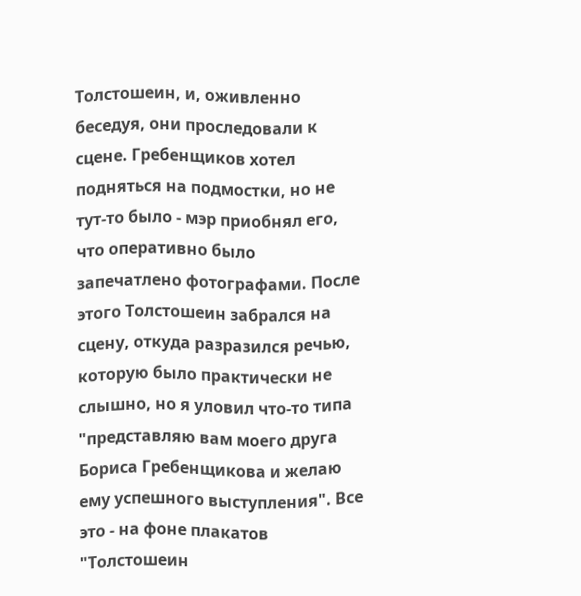Толстошеин, и, оживленно беседуя, они проследовали к сцене. Гребенщиков хотел подняться на подмостки, но не тут-то было - мэр приобнял его, что оперативно было запечатлено фотографами. После этого Толстошеин забрался на сцену, откуда разразился речью, которую было практически не слышно, но я уловил что-то типа "представляю вам моего друга Бориса Гребенщикова и желаю ему успешного выступления". Все это - на фоне плакатов "Толстошеин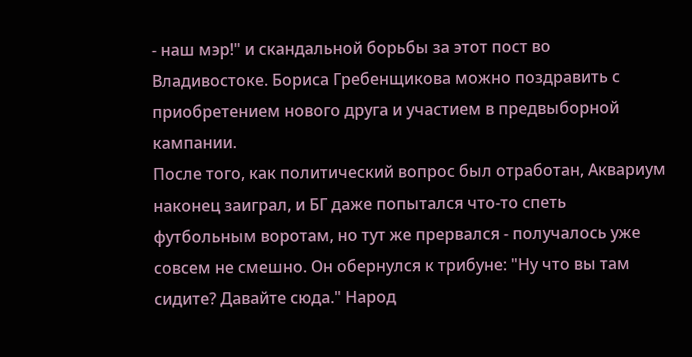- наш мэр!" и скандальной борьбы за этот пост во Владивостоке. Бориса Гребенщикова можно поздравить с приобретением нового друга и участием в предвыборной кампании.
После того, как политический вопрос был отработан, Аквариум наконец заиграл, и БГ даже попытался что-то спеть футбольным воротам, но тут же прервался - получалось уже совсем не смешно. Он обернулся к трибуне: "Ну что вы там сидите? Давайте сюда." Народ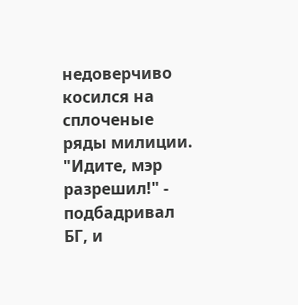недоверчиво косился на сплоченые ряды милиции. "Идите, мэр разрешил!" - подбадривал БГ, и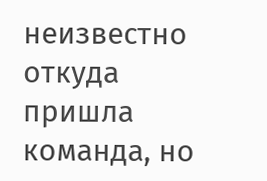неизвестно откуда пришла команда, но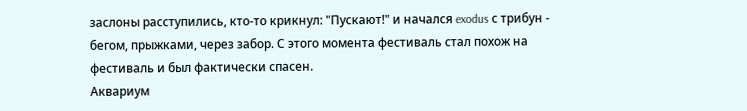заслоны расступились, кто-то крикнул: "Пускают!" и начался exodus с трибун - бегом, прыжками, через забор. С этого момента фестиваль стал похож на фестиваль и был фактически спасен.
Аквариум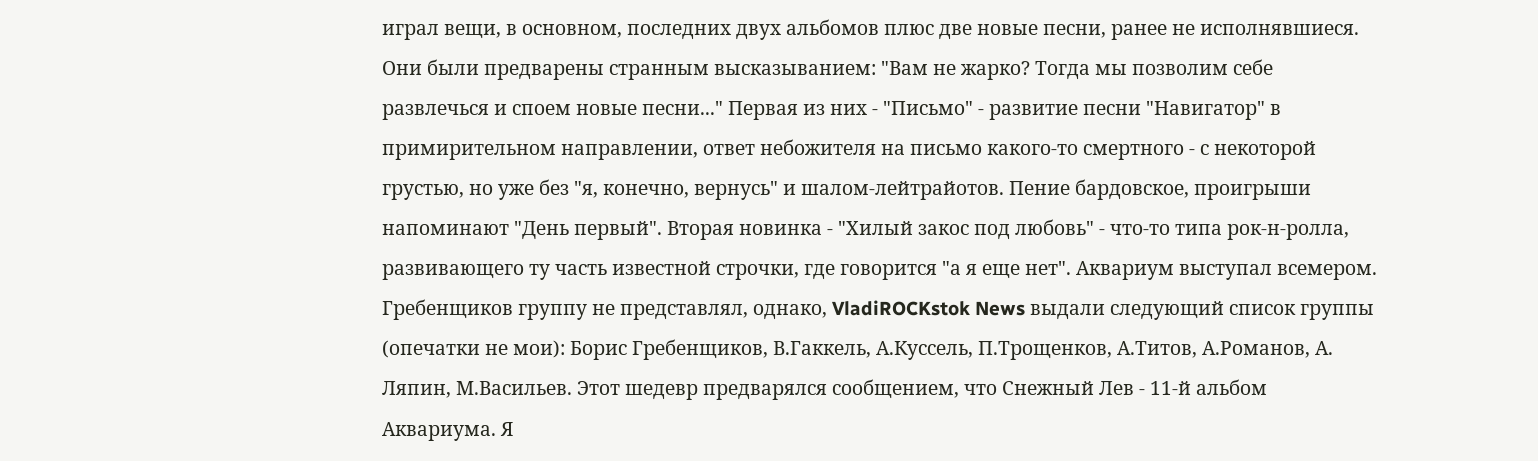играл вещи, в основном, последних двух альбомов плюс две новые песни, ранее не исполнявшиеся. Они были предварены странным высказыванием: "Вам не жарко? Тогда мы позволим себе развлечься и споем новые песни..." Первая из них - "Письмо" - развитие песни "Навигатор" в примирительном направлении, ответ небожителя на письмо какого-то смертного - с некоторой грустью, но уже без "я, конечно, вернусь" и шалом-лейтрайотов. Пение бардовское, проигрыши напоминают "День первый". Вторая новинка - "Хилый закос под любовь" - что-то типа рок-н-ролла, развивающего ту часть известной строчки, где говорится "а я еще нет". Аквариум выступал всемером. Гребенщиков группу не представлял, однако, VladiROCKstok News выдали следующий список группы (опечатки не мои): Борис Гребенщиков, В.Гаккель, А.Куссель, П.Трощенков, А.Титов, А.Романов, А. Ляпин, М.Васильев. Этот шедевр предварялся сообщением, что Снежный Лев - 11-й альбом Аквариума. Я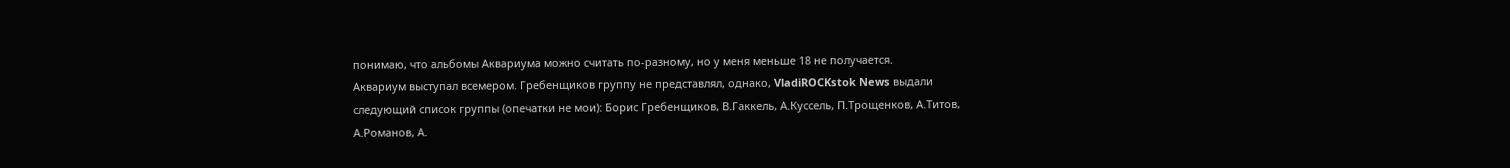понимаю, что альбомы Аквариума можно считать по-разному, но у меня меньше 18 не получается.
Аквариум выступал всемером. Гребенщиков группу не представлял, однако, VladiROCKstok News выдали следующий список группы (опечатки не мои): Борис Гребенщиков, В.Гаккель, А.Куссель, П.Трощенков, А.Титов, А.Романов, А.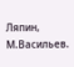Ляпин, М.Васильев.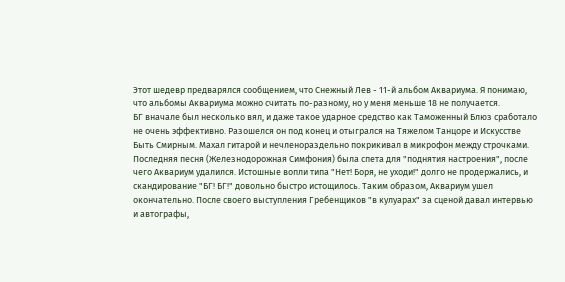Этот шедевр предварялся сообщением, что Снежный Лев - 11-й альбом Аквариума. Я понимаю, что альбомы Аквариума можно считать по-разному, но у меня меньше 18 не получается.
БГ вначале был несколько вял, и даже такое ударное средство как Таможенный Блюз сработало не очень эффективно. Разошелся он под конец и отыгрался на Тяжелом Танцоре и Искусстве Быть Смирным. Махал гитарой и нечленораздельно покрикивал в микрофон между строчками. Последняя песня (Железнодорожная Симфония) была спета для "поднятия настроения", после чего Аквариум удалился. Истошные вопли типа "Нет! Боря, не уходи!" долго не продержались, и скандирование "БГ! БГ!" довольно быстро истощилось. Таким образом, Аквариум ушел окончательно. После своего выступления Гребенщиков "в кулуарах" за сценой давал интервью и автографы,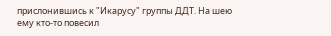прислонившись к "Икарусу" группы ДДТ. На шею ему кто-то повесил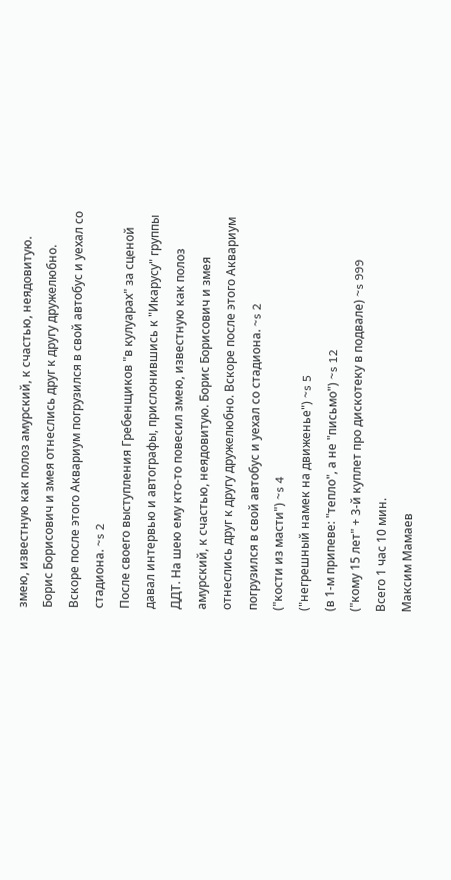змею, известную как полоз амурский, к счастью, неядовитую. Борис Борисович и змея отнеслись друг к другу дружелюбно. Вскоре после этого Аквариум погрузился в свой автобус и уехал со стадиона. ~s 2
После своего выступления Гребенщиков "в кулуарах" за сценой давал интервью и автографы, прислонившись к "Икарусу" группы ДДТ. На шею ему кто-то повесил змею, известную как полоз амурский, к счастью, неядовитую. Борис Борисович и змея отнеслись друг к другу дружелюбно. Вскоре после этого Аквариум погрузился в свой автобус и уехал со стадиона. ~s 2
("кости из масти") ~s 4
("негрешный намек на движенье") ~s 5
(в 1-м припеве: "тепло", а не "письмо") ~s 12
("кому 15 лет" + 3-й куплет про дискотеку в подвале) ~s 999
Всего 1 час 10 мин.
Максим Мамаев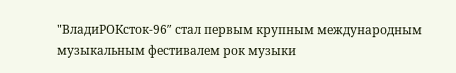"ВладиРОКсток-96″ стал первым крупным международным музыкальным фестивалем рок музыки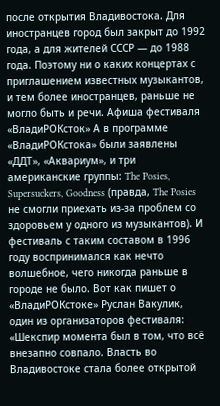после открытия Владивостока. Для иностранцев город был закрыт до 1992 года, а для жителей СССР — до 1988 года. Поэтому ни о каких концертах с приглашением известных музыкантов, и тем более иностранцев, раньше не могло быть и речи. Афиша фестиваля «ВладиРОКсток» А в программе «ВладиРОКстока» были заявлены «ДДТ», «Аквариум», и три американские группы: The Posies, Supersuckers, Goodness (правда, The Posies не смогли приехать из-за проблем со здоровьем у одного из музыкантов). И фестиваль с таким составом в 1996 году воспринимался как нечто волшебное, чего никогда раньше в городе не было. Вот как пишет о «ВладиРОКстоке» Руслан Вакулик, один из организаторов фестиваля: «Шекспир момента был в том, что всё внезапно совпало. Власть во Владивостоке стала более открытой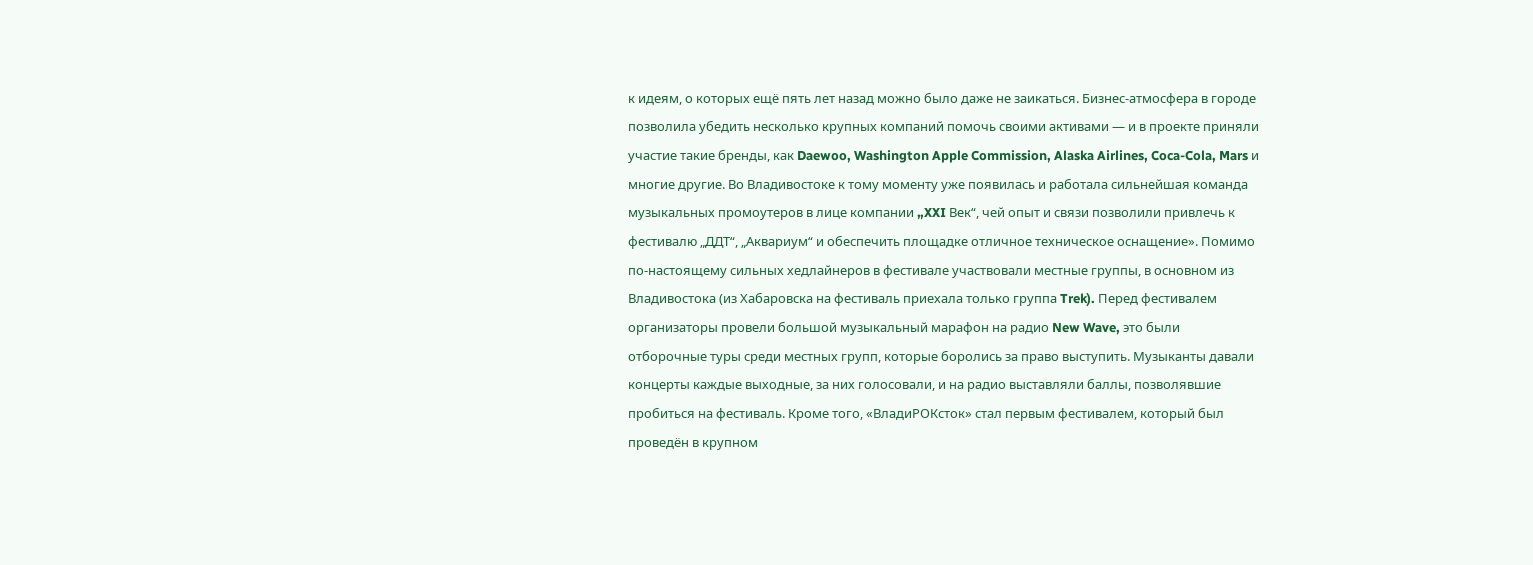к идеям, о которых ещё пять лет назад можно было даже не заикаться. Бизнес-атмосфера в городе позволила убедить несколько крупных компаний помочь своими активами — и в проекте приняли участие такие бренды, как Daewoo, Washington Apple Commission, Alaska Airlines, Coca-Cola, Mars и многие другие. Во Владивостоке к тому моменту уже появилась и работала сильнейшая команда музыкальных промоутеров в лице компании „XXI Век“, чей опыт и связи позволили привлечь к фестивалю „ДДТ“, „Аквариум“ и обеспечить площадке отличное техническое оснащение». Помимо по-настоящему сильных хедлайнеров в фестивале участвовали местные группы, в основном из Владивостока (из Хабаровска на фестиваль приехала только группа Trek). Перед фестивалем организаторы провели большой музыкальный марафон на радио New Wave, это были отборочные туры среди местных групп, которые боролись за право выступить. Музыканты давали концерты каждые выходные, за них голосовали, и на радио выставляли баллы, позволявшие пробиться на фестиваль. Кроме того, «ВладиРОКсток» стал первым фестивалем, который был проведён в крупном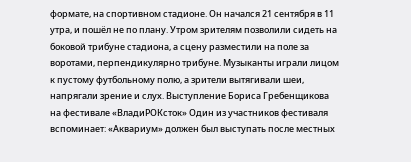формате, на спортивном стадионе. Он начался 21 сентября в 11 утра, и пошёл не по плану. Утром зрителям позволили сидеть на боковой трибуне стадиона, а сцену разместили на поле за воротами, перпендикулярно трибуне. Музыканты играли лицом к пустому футбольному полю, а зрители вытягивали шеи, напрягали зрение и слух. Выступление Бориса Гребенщикова на фестивале «ВладиРОКсток» Один из участников фестиваля вспоминает: «Аквариум» должен был выступать после местных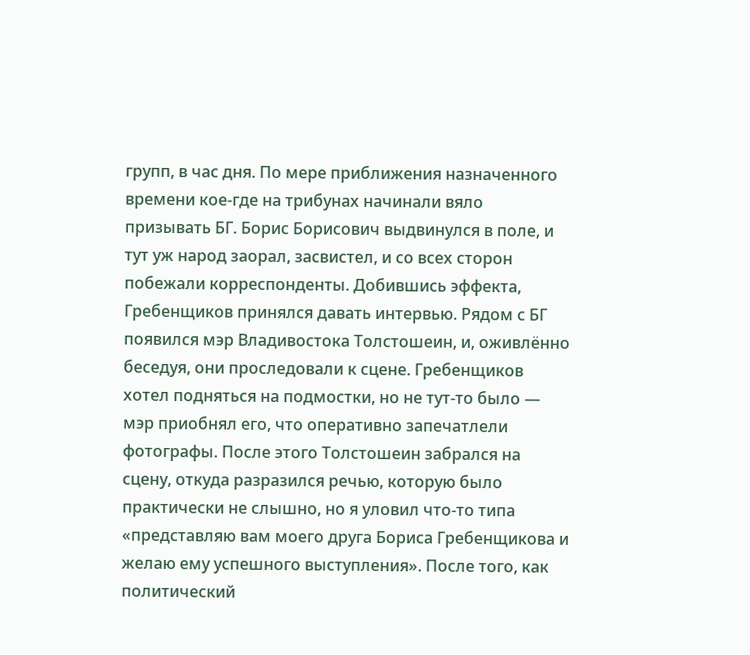групп, в час дня. По мере приближения назначенного времени кое-где на трибунах начинали вяло призывать БГ. Борис Борисович выдвинулся в поле, и тут уж народ заорал, засвистел, и со всех сторон побежали корреспонденты. Добившись эффекта, Гребенщиков принялся давать интервью. Рядом с БГ появился мэр Владивостока Толстошеин, и, оживлённо беседуя, они проследовали к сцене. Гребенщиков хотел подняться на подмостки, но не тут-то было — мэр приобнял его, что оперативно запечатлели фотографы. После этого Толстошеин забрался на сцену, откуда разразился речью, которую было практически не слышно, но я уловил что-то типа «представляю вам моего друга Бориса Гребенщикова и желаю ему успешного выступления». После того, как политический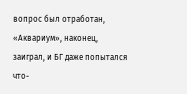вопрос был отработан, «Аквариум», наконец, заиграл, и БГ даже попытался что-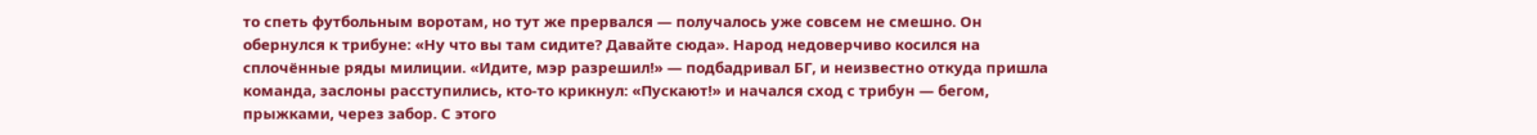то спеть футбольным воротам, но тут же прервался — получалось уже совсем не смешно. Он обернулся к трибуне: «Ну что вы там сидите? Давайте сюда». Народ недоверчиво косился на сплочённые ряды милиции. «Идите, мэр разрешил!» — подбадривал БГ, и неизвестно откуда пришла команда, заслоны расступились, кто-то крикнул: «Пускают!» и начался сход с трибун — бегом, прыжками, через забор. С этого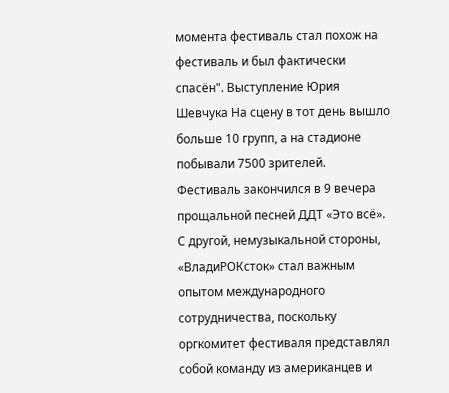момента фестиваль стал похож на фестиваль и был фактически спасён". Выступление Юрия Шевчука На сцену в тот день вышло больше 10 групп, а на стадионе побывали 7500 зрителей. Фестиваль закончился в 9 вечера прощальной песней ДДТ «Это всё». С другой, немузыкальной стороны, «ВладиРОКсток» стал важным опытом международного сотрудничества, поскольку оргкомитет фестиваля представлял собой команду из американцев и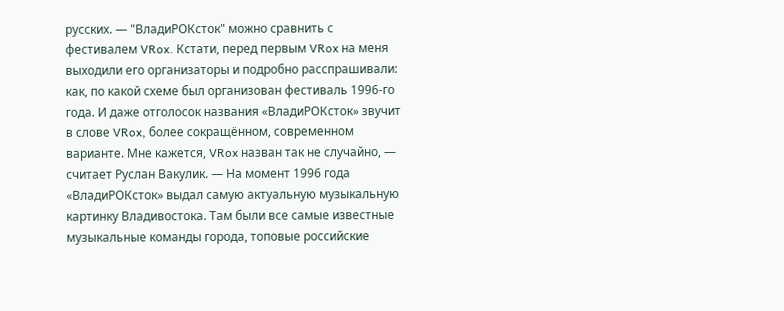русских. — "ВладиРОКсток" можно сравнить с фестивалем VRox. Кстати, перед первым VRox на меня выходили его организаторы и подробно расспрашивали: как, по какой схеме был организован фестиваль 1996-го года. И даже отголосок названия «ВладиРОКсток» звучит в слове VRox, более сокращённом, современном варианте. Мне кажется, VRox назван так не случайно, — считает Руслан Вакулик. — На момент 1996 года «ВладиРОКсток» выдал самую актуальную музыкальную картинку Владивостока. Там были все самые известные музыкальные команды города, топовые российские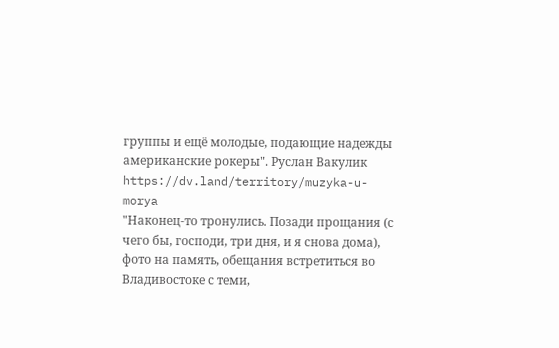группы и ещё молодые, подающие надежды американские рокеры". Руслан Вакулик https://dv.land/territory/muzyka-u-morya
"Наконец-то тронулись. Позади прощания (с чего бы, господи, три дня, и я снова дома), фото на память, обещания встретиться во Владивостоке с теми,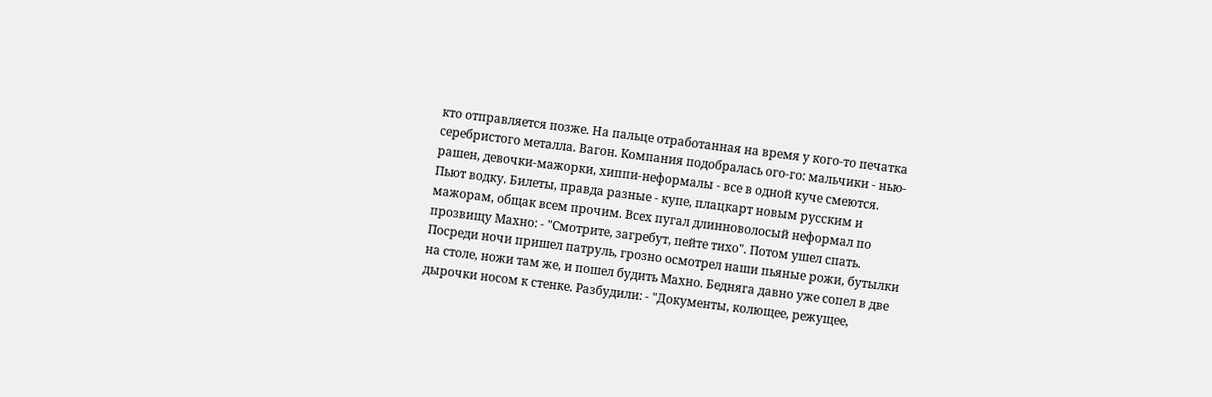кто отправляется позже. На пальце отработанная на время у кого-то печатка серебристого металла. Вагон. Компания подобралась ого-го: мальчики - нью-рашен, девочки-мажорки, хиппи-неформалы - все в одной куче смеются. Пьют водку. Билеты, правда разные - купе, плацкарт новым русским и мажорам, общак всем прочим. Всех пугал длинноволосый неформал по прозвищу Махно: - "Смотрите, загребут, пейте тихо". Потом ушел спать. Посреди ночи пришел патруль, грозно осмотрел наши пьяные рожи, бутылки на столе, ножи там же, и пошел будить Махно. Бедняга давно уже сопел в две дырочки носом к стенке. Разбудили: - "Документы, колющее, режущее,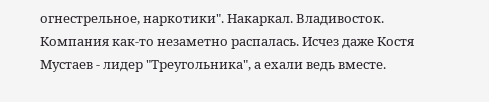огнестрельное, наркотики". Накаркал. Владивосток. Компания как-то незаметно распалась. Исчез даже Костя Мустаев - лидер "Треугольника", а ехали ведь вместе.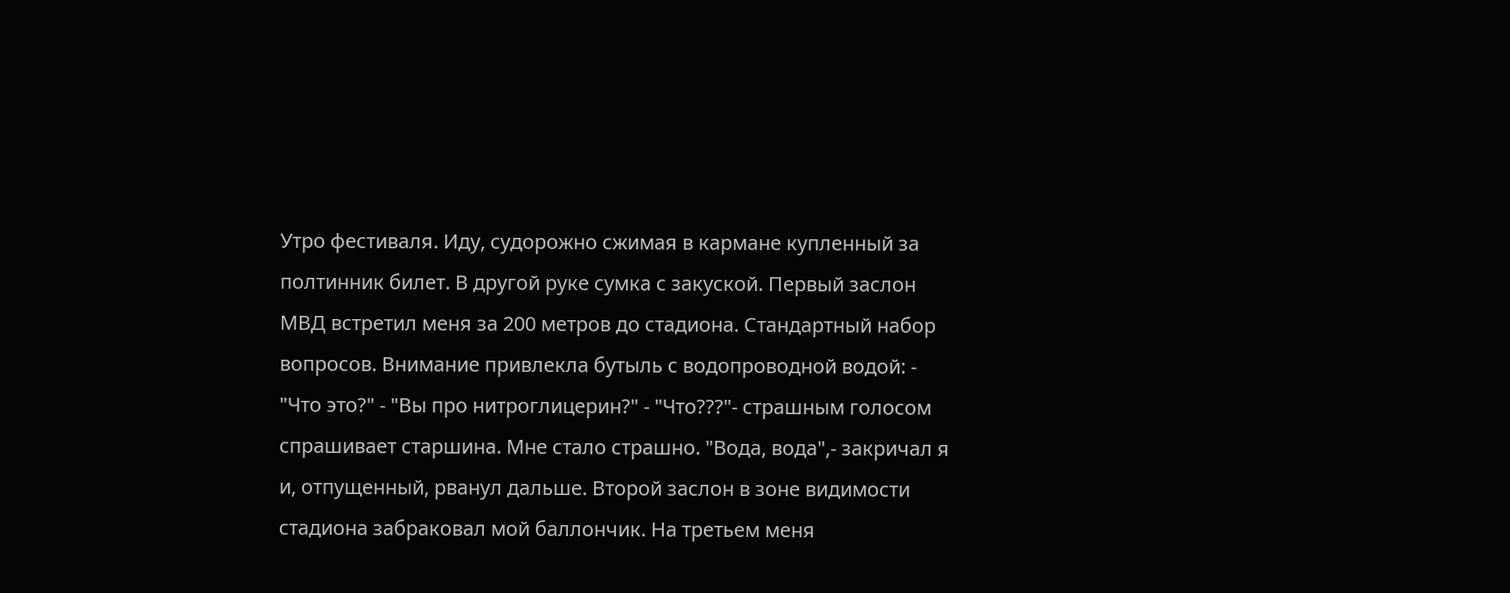Утро фестиваля. Иду, судорожно сжимая в кармане купленный за полтинник билет. В другой руке сумка с закуской. Первый заслон МВД встретил меня за 200 метров до стадиона. Стандартный набор вопросов. Внимание привлекла бутыль с водопроводной водой: - "Что это?" - "Вы про нитроглицерин?" - "Что???"- страшным голосом спрашивает старшина. Мне стало страшно. "Вода, вода",- закричал я и, отпущенный, рванул дальше. Второй заслон в зоне видимости стадиона забраковал мой баллончик. На третьем меня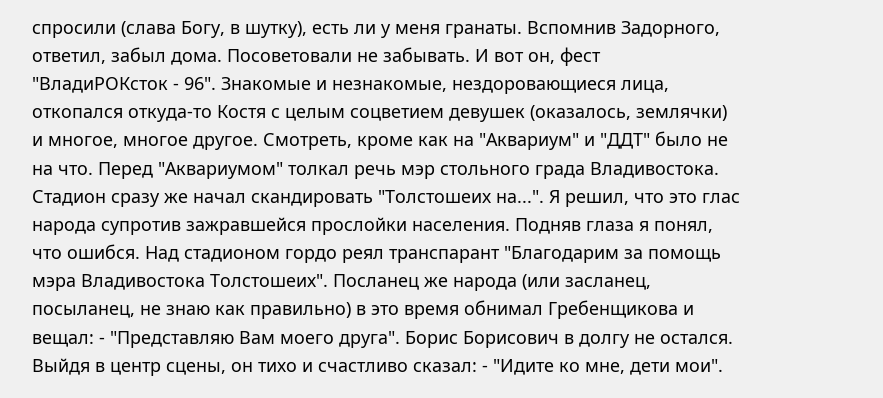спросили (слава Богу, в шутку), есть ли у меня гранаты. Вспомнив Задорного, ответил, забыл дома. Посоветовали не забывать. И вот он, фест "ВладиРОКсток - 96". Знакомые и незнакомые, нездоровающиеся лица, откопался откуда-то Костя с целым соцветием девушек (оказалось, землячки) и многое, многое другое. Смотреть, кроме как на "Аквариум" и "ДДТ" было не на что. Перед "Аквариумом" толкал речь мэр стольного града Владивостока. Стадион сразу же начал скандировать "Толстошеих на...". Я решил, что это глас народа супротив зажравшейся прослойки населения. Подняв глаза я понял, что ошибся. Над стадионом гордо реял транспарант "Благодарим за помощь мэра Владивостока Толстошеих". Посланец же народа (или засланец, посыланец, не знаю как правильно) в это время обнимал Гребенщикова и вещал: - "Представляю Вам моего друга". Борис Борисович в долгу не остался. Выйдя в центр сцены, он тихо и счастливо сказал: - "Идите ко мне, дети мои".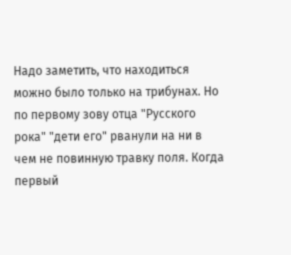Надо заметить, что находиться можно было только на трибунах. Но по первому зову отца "Русского рока" "дети его" рванули на ни в чем не повинную травку поля. Когда первый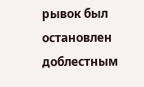рывок был остановлен доблестным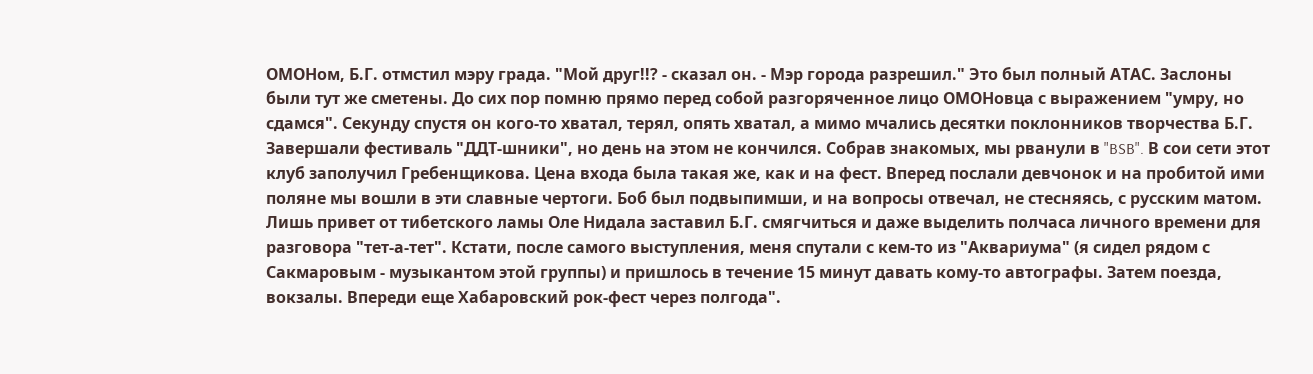ОМОНом, Б.Г. отмстил мэру града. "Мой друг!!? - сказал он. - Мэр города разрешил." Это был полный АТАС. Заслоны были тут же сметены. До сих пор помню прямо перед собой разгоряченное лицо ОМОНовца с выражением "умру, но сдамся". Секунду спустя он кого-то хватал, терял, опять хватал, а мимо мчались десятки поклонников творчества Б.Г. Завершали фестиваль "ДДТ-шники", но день на этом не кончился. Собрав знакомых, мы рванули в "BSB". В сои сети этот клуб заполучил Гребенщикова. Цена входа была такая же, как и на фест. Вперед послали девчонок и на пробитой ими поляне мы вошли в эти славные чертоги. Боб был подвыпимши, и на вопросы отвечал, не стесняясь, с русским матом. Лишь привет от тибетского ламы Оле Нидала заставил Б.Г. смягчиться и даже выделить полчаса личного времени для разговора "тет-а-тет". Кстати, после самого выступления, меня спутали с кем-то из "Аквариума" (я сидел рядом с Сакмаровым - музыкантом этой группы) и пришлось в течение 15 минут давать кому-то автографы. Затем поезда, вокзалы. Впереди еще Хабаровский рок-фест через полгода".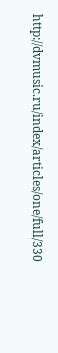http://dvmusic.ru/index/articles/one/full/330